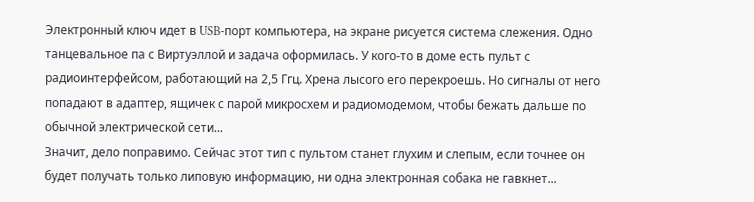Электронный ключ идет в USB-порт компьютера, на экране рисуется система слежения. Одно танцевальное па с Виртуэллой и задача оформилась. У кого-то в доме есть пульт с радиоинтерфейсом, работающий на 2,5 Ггц. Хрена лысого его перекроешь. Но сигналы от него попадают в адаптер, ящичек с парой микросхем и радиомодемом, чтобы бежать дальше по обычной электрической сети...
Значит, дело поправимо. Сейчас этот тип с пультом станет глухим и слепым, если точнее он будет получать только липовую информацию, ни одна электронная собака не гавкнет...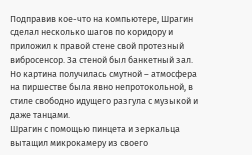Подправив кое-что на компьютере, Шрагин сделал несколько шагов по коридору и приложил к правой стене свой протезный вибросенсор. За стеной был банкетный зал. Но картина получилась смутной – атмосфера на пиршестве была явно непротокольной, в стиле свободно идущего разгула с музыкой и даже танцами.
Шрагин с помощью пинцета и зеркальца вытащил микрокамеру из своего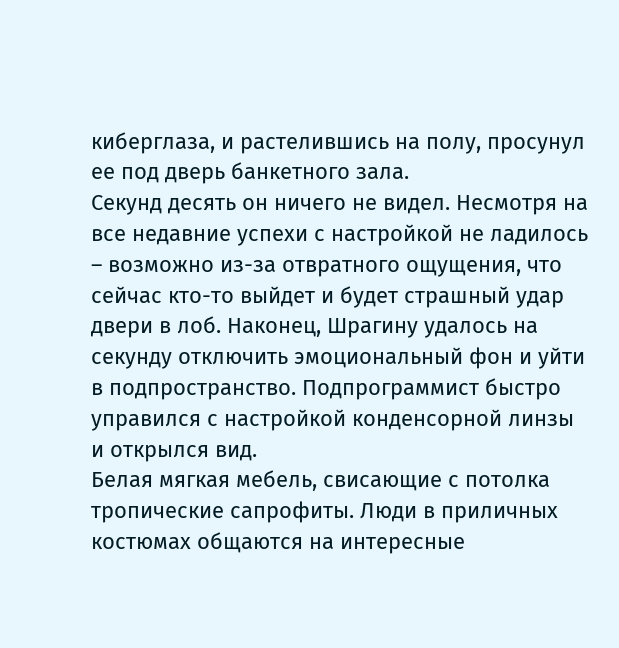киберглаза, и растелившись на полу, просунул ее под дверь банкетного зала.
Секунд десять он ничего не видел. Несмотря на все недавние успехи с настройкой не ладилось – возможно из-за отвратного ощущения, что сейчас кто-то выйдет и будет страшный удар двери в лоб. Наконец, Шрагину удалось на секунду отключить эмоциональный фон и уйти в подпространство. Подпрограммист быстро управился с настройкой конденсорной линзы и открылся вид.
Белая мягкая мебель, свисающие с потолка тропические сапрофиты. Люди в приличных костюмах общаются на интересные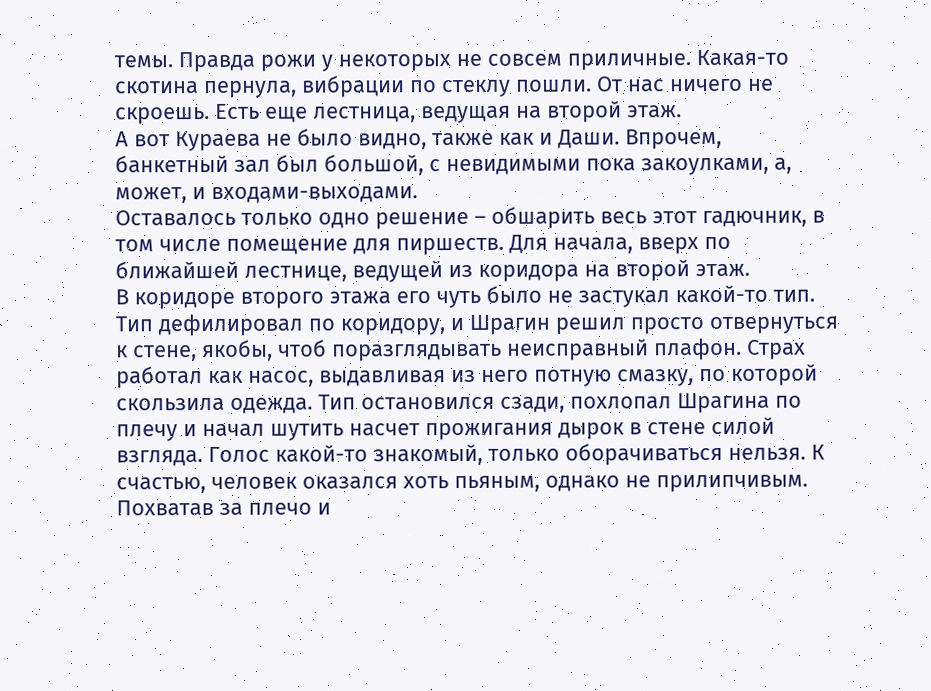темы. Правда рожи у некоторых не совсем приличные. Какая-то скотина пернула, вибрации по стеклу пошли. От нас ничего не скроешь. Есть еще лестница, ведущая на второй этаж.
А вот Кураева не было видно, также как и Даши. Впрочем, банкетный зал был большой, с невидимыми пока закоулками, а, может, и входами-выходами.
Оставалось только одно решение – обшарить весь этот гадючник, в том числе помещение для пиршеств. Для начала, вверх по ближайшей лестнице, ведущей из коридора на второй этаж.
В коридоре второго этажа его чуть было не застукал какой-то тип. Тип дефилировал по коридору, и Шрагин решил просто отвернуться к стене, якобы, чтоб поразглядывать неисправный плафон. Страх работал как насос, выдавливая из него потную смазку, по которой скользила одежда. Тип остановился сзади, похлопал Шрагина по плечу и начал шутить насчет прожигания дырок в стене силой взгляда. Голос какой-то знакомый, только оборачиваться нельзя. К счастью, человек оказался хоть пьяным, однако не прилипчивым. Похватав за плечо и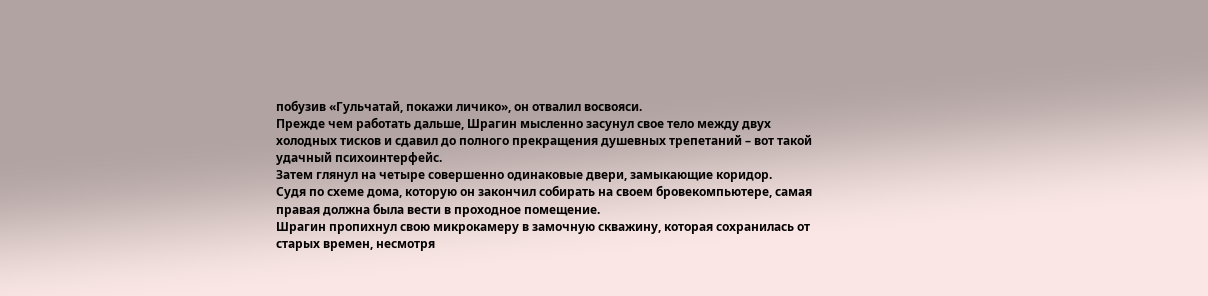побузив «Гульчатай, покажи личико», он отвалил восвояси.
Прежде чем работать дальше, Шрагин мысленно засунул свое тело между двух холодных тисков и сдавил до полного прекращения душевных трепетаний – вот такой удачный психоинтерфейс.
Затем глянул на четыре совершенно одинаковые двери, замыкающие коридор.
Судя по схеме дома, которую он закончил собирать на своем бровекомпьютере, самая правая должна была вести в проходное помещение.
Шрагин пропихнул свою микрокамеру в замочную скважину, которая сохранилась от старых времен, несмотря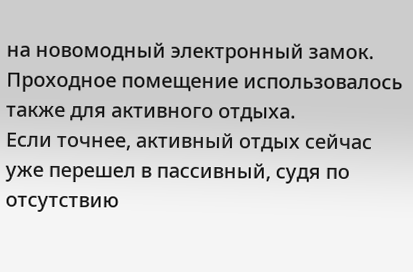на новомодный электронный замок.
Проходное помещение использовалось также для активного отдыха.
Если точнее, активный отдых сейчас уже перешел в пассивный, судя по отсутствию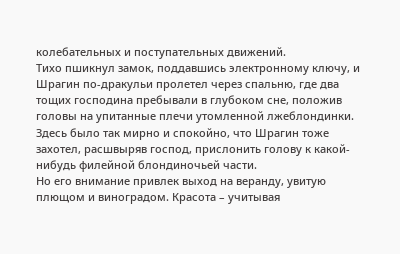колебательных и поступательных движений.
Тихо пшикнул замок, поддавшись электронному ключу, и Шрагин по-дракульи пролетел через спальню, где два тощих господина пребывали в глубоком сне, положив головы на упитанные плечи утомленной лжеблондинки.
Здесь было так мирно и спокойно, что Шрагин тоже захотел, расшвыряв господ, прислонить голову к какой-нибудь филейной блондиночьей части.
Но его внимание привлек выход на веранду, увитую плющом и виноградом. Красота – учитывая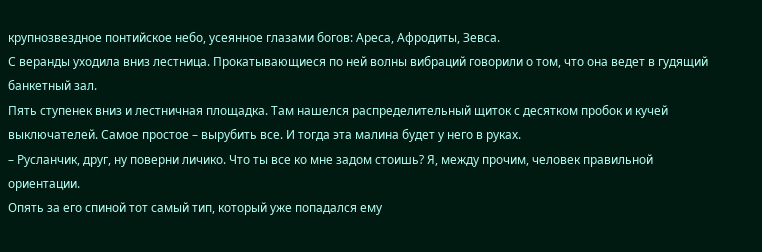крупнозвездное понтийское небо, усеянное глазами богов: Ареса, Афродиты, Зевса.
С веранды уходила вниз лестница. Прокатывающиеся по ней волны вибраций говорили о том, что она ведет в гудящий банкетный зал.
Пять ступенек вниз и лестничная площадка. Там нашелся распределительный щиток с десятком пробок и кучей выключателей. Самое простое – вырубить все. И тогда эта малина будет у него в руках.
– Русланчик, друг, ну поверни личико. Что ты все ко мне задом стоишь? Я, между прочим, человек правильной ориентации.
Опять за его спиной тот самый тип, который уже попадался ему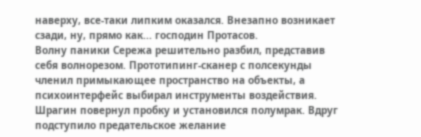наверху, все-таки липким оказался. Внезапно возникает сзади, ну, прямо как... господин Протасов.
Волну паники Сережа решительно разбил, представив себя волнорезом. Прототипинг-сканер с полсекунды членил примыкающее пространство на объекты, а психоинтерфейс выбирал инструменты воздействия.
Шрагин повернул пробку и установился полумрак. Вдруг подступило предательское желание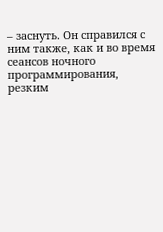– заснуть. Он справился с ним также, как и во время сеансов ночного программирования, резким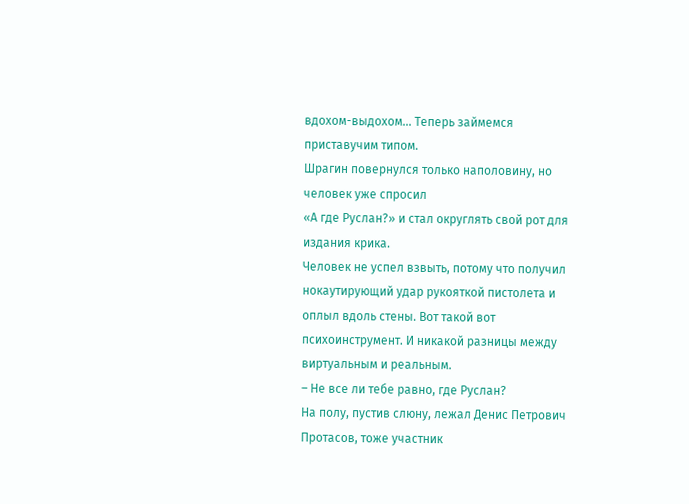вдохом-выдохом... Теперь займемся приставучим типом.
Шрагин повернулся только наполовину, но человек уже спросил
«А где Руслан?» и стал округлять свой рот для издания крика.
Человек не успел взвыть, потому что получил нокаутирующий удар рукояткой пистолета и оплыл вдоль стены. Вот такой вот психоинструмент. И никакой разницы между виртуальным и реальным.
– Не все ли тебе равно, где Руслан?
На полу, пустив слюну, лежал Денис Петрович Протасов, тоже участник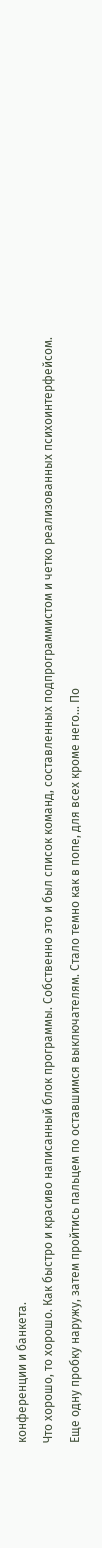конференции и банкета.
Что хорошо, то хорошо. Как быстро и красиво написанный блок программы. Собственно это и был список команд, составленных подпрограммистом и четко реализованных психоинтерфейсом.
Еще одну пробку наружу, затем пройтись пальцем по оставшимся выключателям. Стало темно как в попе, для всех кроме него... По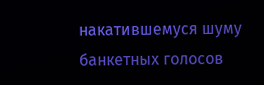накатившемуся шуму банкетных голосов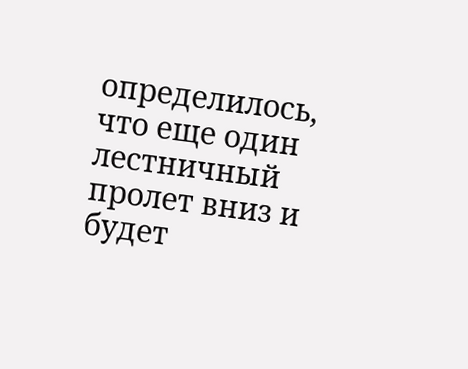определилось, что еще один лестничный пролет вниз и будет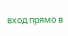вход прямо в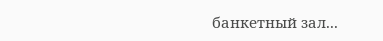банкетный зал...